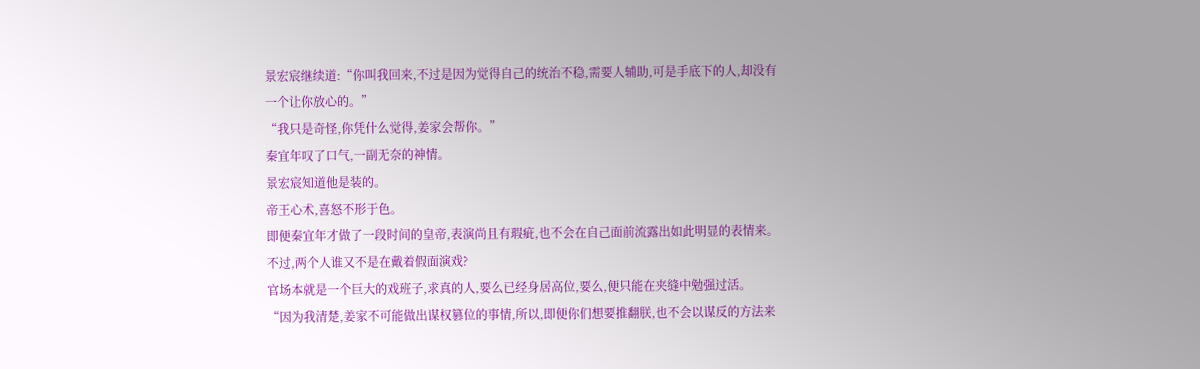景宏宸继续道:“你叫我回来,不过是因为觉得自己的统治不稳,需要人辅助,可是手底下的人,却没有一个让你放心的。”
“我只是奇怪,你凭什么觉得,姜家会帮你。”
秦宜年叹了口气,一副无奈的神情。
景宏宸知道他是装的。
帝王心术,喜怒不形于色。
即便秦宜年才做了一段时间的皇帝,表演尚且有瑕疵,也不会在自己面前流露出如此明显的表情来。
不过,两个人谁又不是在戴着假面演戏?
官场本就是一个巨大的戏班子,求真的人,要么已经身居高位,要么,便只能在夹缝中勉强过活。
“因为我清楚,姜家不可能做出谋权篡位的事情,所以,即便你们想要推翻朕,也不会以谋反的方法来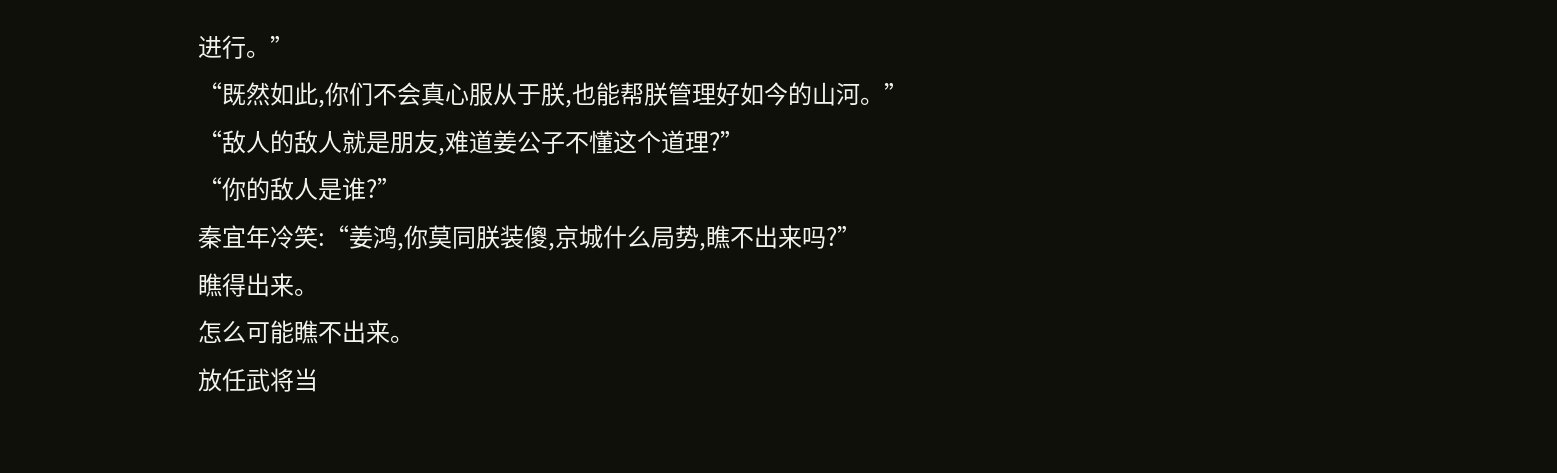进行。”
“既然如此,你们不会真心服从于朕,也能帮朕管理好如今的山河。”
“敌人的敌人就是朋友,难道姜公子不懂这个道理?”
“你的敌人是谁?”
秦宜年冷笑:“姜鸿,你莫同朕装傻,京城什么局势,瞧不出来吗?”
瞧得出来。
怎么可能瞧不出来。
放任武将当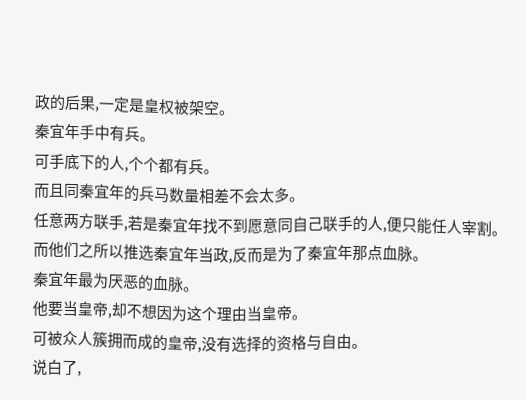政的后果,一定是皇权被架空。
秦宜年手中有兵。
可手底下的人,个个都有兵。
而且同秦宜年的兵马数量相差不会太多。
任意两方联手,若是秦宜年找不到愿意同自己联手的人,便只能任人宰割。
而他们之所以推选秦宜年当政,反而是为了秦宜年那点血脉。
秦宜年最为厌恶的血脉。
他要当皇帝,却不想因为这个理由当皇帝。
可被众人簇拥而成的皇帝,没有选择的资格与自由。
说白了,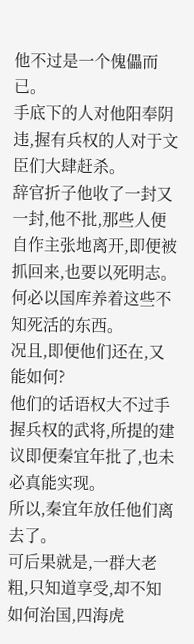他不过是一个傀儡而已。
手底下的人对他阳奉阴违,握有兵权的人对于文臣们大肆赶杀。
辞官折子他收了一封又一封,他不批,那些人便自作主张地离开,即便被抓回来,也要以死明志。
何必以国库养着这些不知死活的东西。
况且,即便他们还在,又能如何?
他们的话语权大不过手握兵权的武将,所提的建议即便秦宜年批了,也未必真能实现。
所以,秦宜年放任他们离去了。
可后果就是,一群大老粗,只知道享受,却不知如何治国,四海虎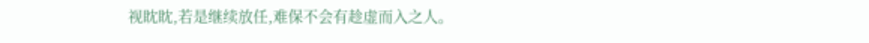视眈眈,若是继续放任,难保不会有趁虚而入之人。